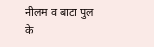नीलम व बाटा पुल के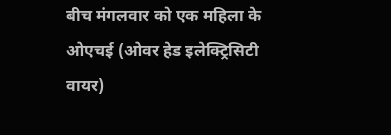बीच मंगलवार को एक महिला के ओएचई (ओवर हेड इलेक्ट्रिसिटी वायर)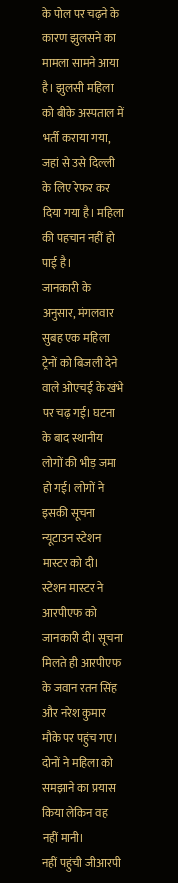के पोल पर चढ़ने के कारण झुलसने का मामला सामने आया है। झुलसी महिला को बीके अस्पताल में भर्ती कराया गया, जहां से उसे दिल्ली के लिए रेफर कर दिया गया है। महिला की पहचान नहीं हो पाई है।
जानकारी के अनुसार, मंगलवार सुबह एक महिला ट्रेनों को बिजली देने वाले ओएचई के खंभे पर चढ़ गई। घटना के बाद स्थानीय लोगों की भीड़ जमा हो गई। लोगों ने इसकी सूचना न्यूटाउन स्टेशन मास्टर को दी।
स्टेशन मास्टर ने आरपीएफ को जानकारी दी। सूचना मिलते ही आरपीएफ के जवान रतन सिंह और नरेश कुमार मौके पर पहुंच गए। दोनों ने महिला को समझाने का प्रयास किया लेकिन वह नहीं मानी।
नहीं पहुंची जीआरपी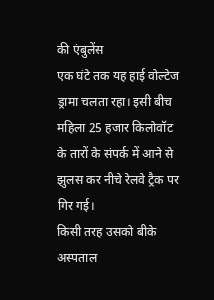की एंबुलेंस
एक घंटे तक यह हाई वोल्टेज ड्रामा चलता रहा। इसी बीच महिला 25 हजार किलोवॉट के तारों के संपर्क में आने से झुलस कर नीचे रेलवे ट्रैक पर गिर गई।
किसी तरह उसको बीके अस्पताल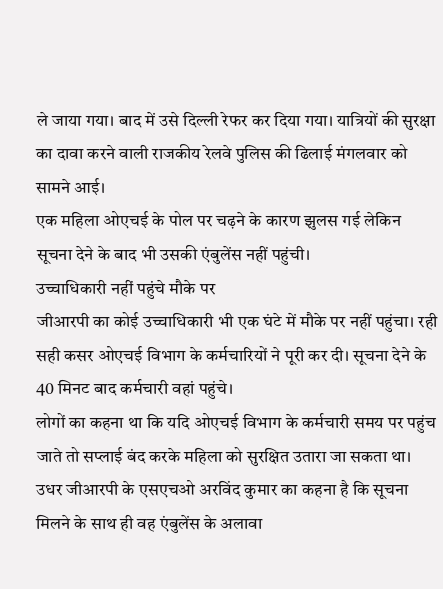ले जाया गया। बाद में उसे दिल्ली रेफर कर दिया गया। यात्रियों की सुरक्षा का दावा करने वाली राजकीय रेलवे पुलिस की ढिलाई मंगलवार को सामने आई।
एक महिला ओएचई के पोल पर चढ़ने के कारण झुलस गई लेकिन सूचना देने के बाद भी उसकी एंबुलेंस नहीं पहुंची।
उच्चाधिकारी नहीं पहुंचे मौके पर
जीआरपी का कोई उच्चाधिकारी भी एक घंटे में मौके पर नहीं पहुंचा। रही सही कसर ओएचई विभाग के कर्मचारियों ने पूरी कर दी। सूचना देने के 40 मिनट बाद कर्मचारी वहां पहुंचे।
लोगों का कहना था कि यदि ओएचई विभाग के कर्मचारी समय पर पहुंच जाते तो सप्लाई बंद करके महिला को सुरक्षित उतारा जा सकता था।
उधर जीआरपी के एसएचओ अरविंद कुमार का कहना है कि सूचना मिलने के साथ ही वह एंबुलेंस के अलावा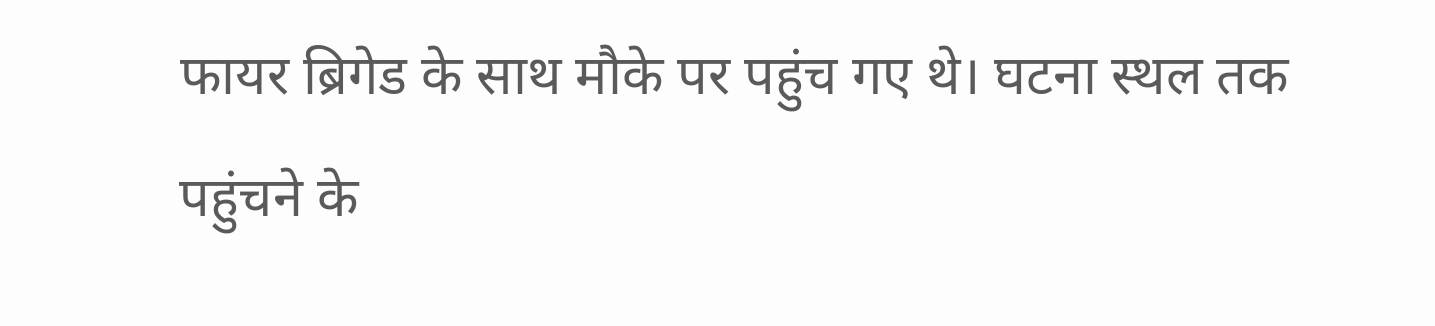फायर ब्रिगेड के साथ मौके पर पहुंच गए थे। घटना स्थल तक पहुंचने के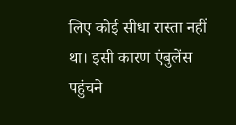लिए कोई सीधा रास्ता नहीं था। इसी कारण एंबुलेंस पहुंचने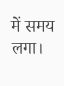में समय लगा।